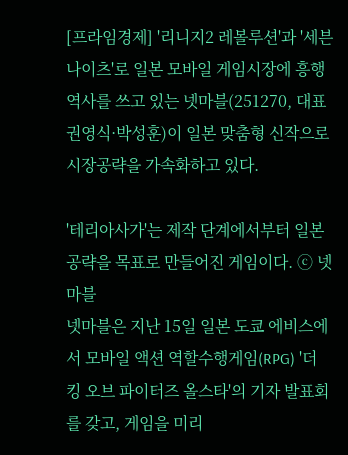[프라임경제] '리니지2 레볼루션'과 '세븐나이츠'로 일본 모바일 게임시장에 흥행 역사를 쓰고 있는 넷마블(251270, 대표 권영식·박성훈)이 일본 맞춤형 신작으로 시장공략을 가속화하고 있다.

'테리아사가'는 제작 단계에서부터 일본 공략을 목표로 만들어진 게임이다. ⓒ 넷마블
넷마블은 지난 15일 일본 도쿄 에비스에서 모바일 액션 역할수행게임(RPG) '더 킹 오브 파이터즈 올스타'의 기자 발표회를 갖고, 게임을 미리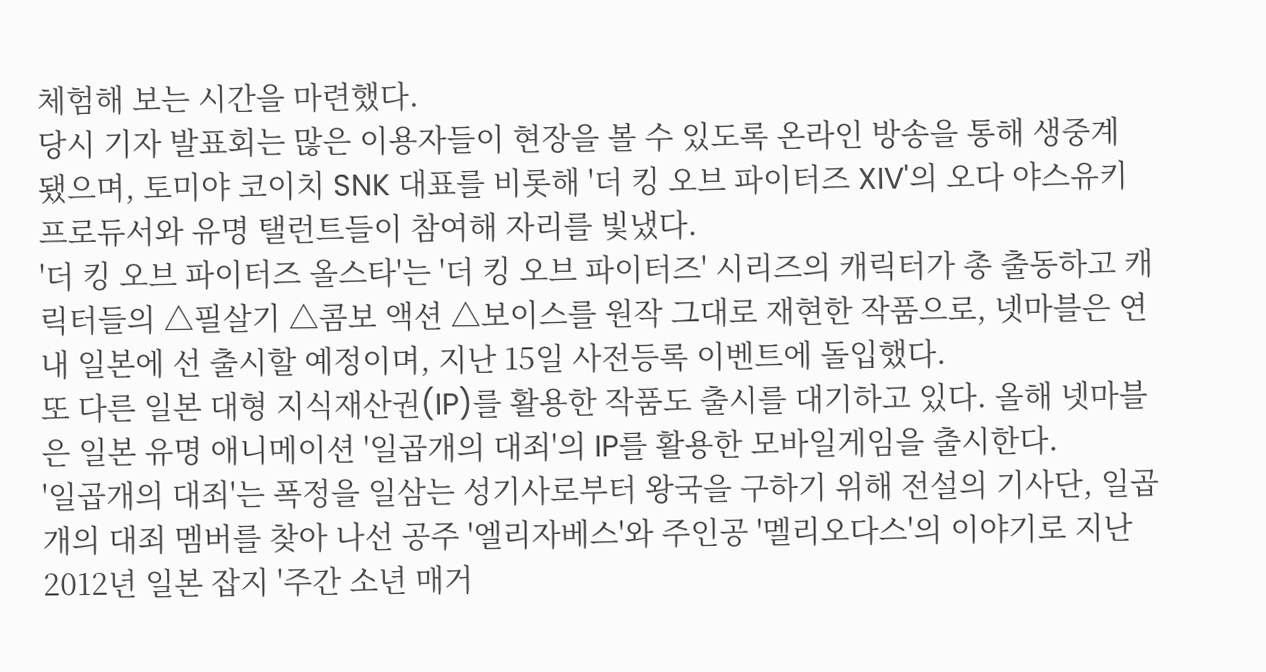체험해 보는 시간을 마련했다.
당시 기자 발표회는 많은 이용자들이 현장을 볼 수 있도록 온라인 방송을 통해 생중계 됐으며, 토미야 코이치 SNK 대표를 비롯해 '더 킹 오브 파이터즈 XIV'의 오다 야스유키 프로듀서와 유명 탤런트들이 참여해 자리를 빛냈다.
'더 킹 오브 파이터즈 올스타'는 '더 킹 오브 파이터즈' 시리즈의 캐릭터가 총 출동하고 캐릭터들의 △필살기 △콤보 액션 △보이스를 원작 그대로 재현한 작품으로, 넷마블은 연내 일본에 선 출시할 예정이며, 지난 15일 사전등록 이벤트에 돌입했다.
또 다른 일본 대형 지식재산권(IP)를 활용한 작품도 출시를 대기하고 있다. 올해 넷마블은 일본 유명 애니메이션 '일곱개의 대죄'의 IP를 활용한 모바일게임을 출시한다.
'일곱개의 대죄'는 폭정을 일삼는 성기사로부터 왕국을 구하기 위해 전설의 기사단, 일곱개의 대죄 멤버를 찾아 나선 공주 '엘리자베스'와 주인공 '멜리오다스'의 이야기로 지난 2012년 일본 잡지 '주간 소년 매거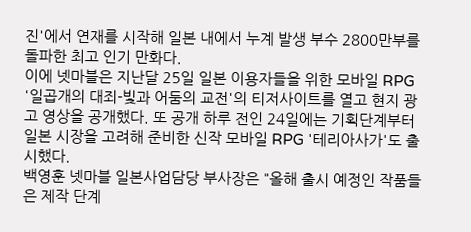진'에서 연재를 시작해 일본 내에서 누계 발생 부수 2800만부를 돌파한 최고 인기 만화다.
이에 넷마블은 지난달 25일 일본 이용자들을 위한 모바일 RPG '일곱개의 대죄-빛과 어둠의 교전'의 티저사이트를 열고 현지 광고 영상을 공개했다. 또 공개 하루 전인 24일에는 기획단계부터 일본 시장을 고려해 준비한 신작 모바일 RPG '테리아사가'도 출시했다.
백영훈 넷마블 일본사업담당 부사장은 "올해 출시 예정인 작품들은 제작 단계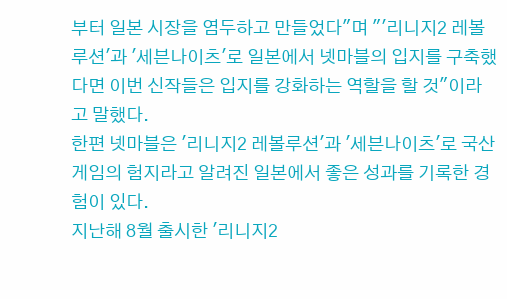부터 일본 시장을 염두하고 만들었다"며 "'리니지2 레볼루션'과 '세븐나이츠'로 일본에서 넷마블의 입지를 구축했다면 이번 신작들은 입지를 강화하는 역할을 할 것"이라고 말했다.
한편 넷마블은 '리니지2 레볼루션'과 '세븐나이츠'로 국산 게임의 험지라고 알려진 일본에서 좋은 성과를 기록한 경험이 있다.
지난해 8월 출시한 '리니지2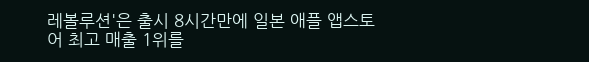레볼루션'은 출시 8시간만에 일본 애플 앱스토어 최고 매출 1위를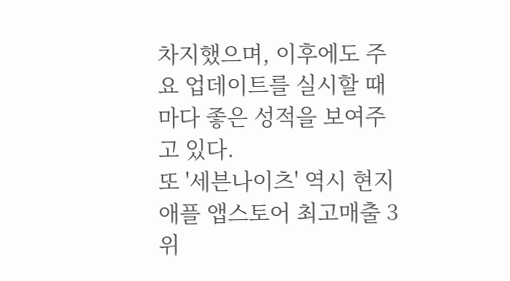차지했으며, 이후에도 주요 업데이트를 실시할 때마다 좋은 성적을 보여주고 있다.
또 '세븐나이츠' 역시 현지 애플 앱스토어 최고매출 3위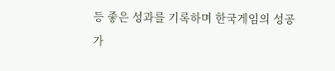등 좋은 성과를 기록하며 한국게임의 성공 가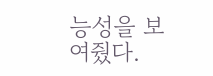능성을 보여줬다.